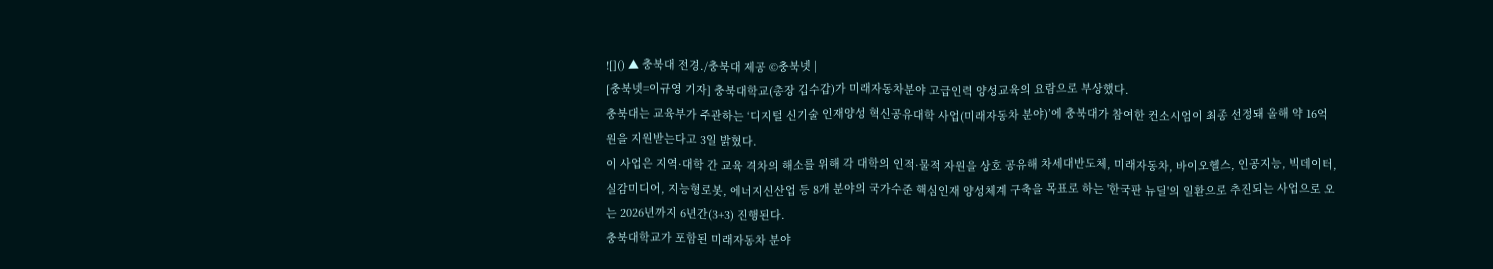![]() ▲ 충북대 전경./충북대 제공 ©충북넷 |
[충북넷=이규영 기자] 충북대학교(총장 깁수갑)가 미래자동차분야 고급인력 양성교육의 요람으로 부상했다.
충북대는 교육부가 주관하는 ‘디지털 신기술 인재양성 혁신공유대학 사업(미래자동차 분야)’에 충북대가 참여한 컨소시엄이 최종 선정돼 올해 약 16억 원을 지원받는다고 3일 밝혔다.
이 사업은 지역·대학 간 교육 격차의 해소를 위해 각 대학의 인적·물적 자원을 상호 공유해 차세대반도체, 미래자동차, 바이오헬스, 인공지능, 빅데이터, 실감미디어, 지능형로봇, 에너지신산업 등 8개 분야의 국가수준 핵심인재 양성체계 구축을 목표로 하는 '한국판 뉴딜'의 일환으로 추진되는 사업으로 오는 2026년까지 6년간(3+3) 진행된다.
충북대학교가 포함된 미래자동차 분야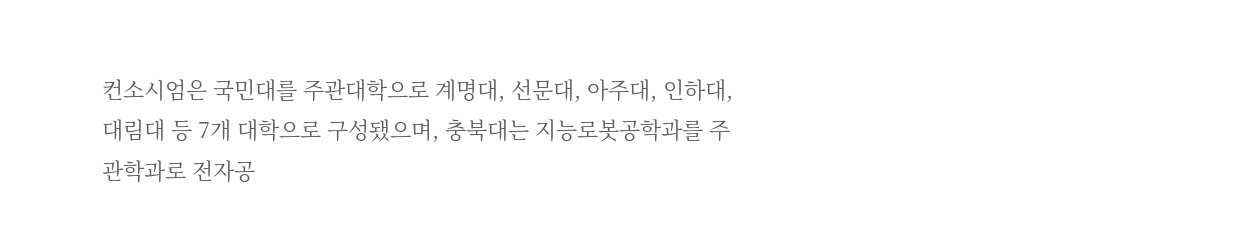컨소시엄은 국민대를 주관대학으로 계명대, 선문대, 아주대, 인하대, 대림대 등 7개 대학으로 구성됐으며, 충북대는 지능로봇공학과를 주관학과로 전자공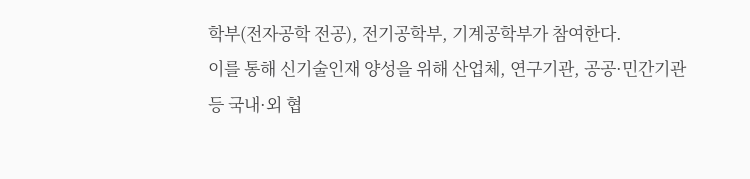학부(전자공학 전공), 전기공학부, 기계공학부가 참여한다.
이를 통해 신기술인재 양성을 위해 산업체, 연구기관, 공공·민간기관 등 국내·외 협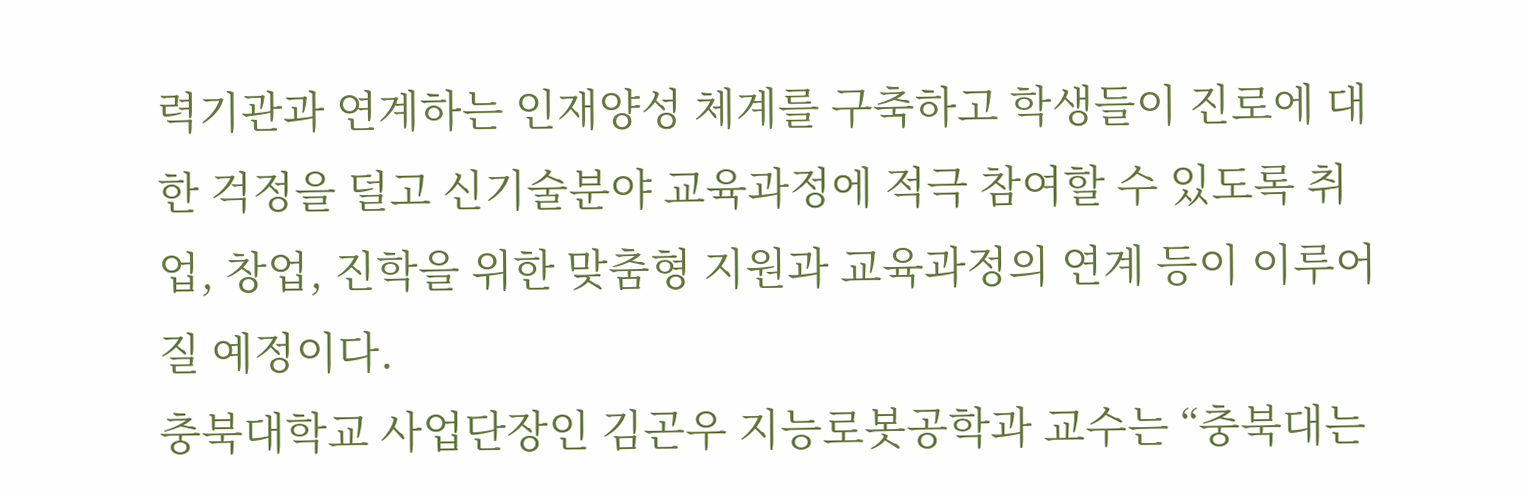력기관과 연계하는 인재양성 체계를 구축하고 학생들이 진로에 대한 걱정을 덜고 신기술분야 교육과정에 적극 참여할 수 있도록 취업, 창업, 진학을 위한 맞춤형 지원과 교육과정의 연계 등이 이루어질 예정이다.
충북대학교 사업단장인 김곤우 지능로봇공학과 교수는 “충북대는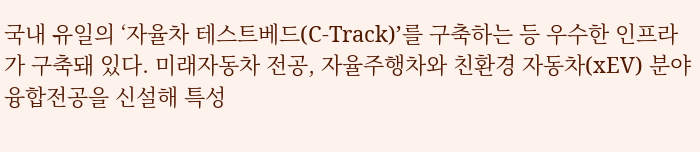국내 유일의 ‘자율차 테스트베드(C-Track)’를 구축하는 등 우수한 인프라가 구축돼 있다. 미래자동차 전공, 자율주행차와 친환경 자동차(xEV) 분야 융합전공을 신설해 특성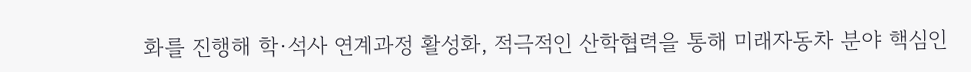화를 진행해 학·석사 연계과정 활성화, 적극적인 산학협력을 통해 미래자동차 분야 핵심인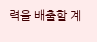력을 배출할 계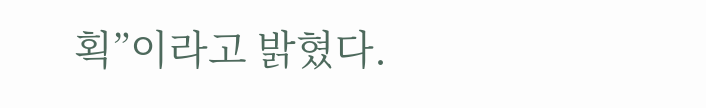획”이라고 밝혔다.